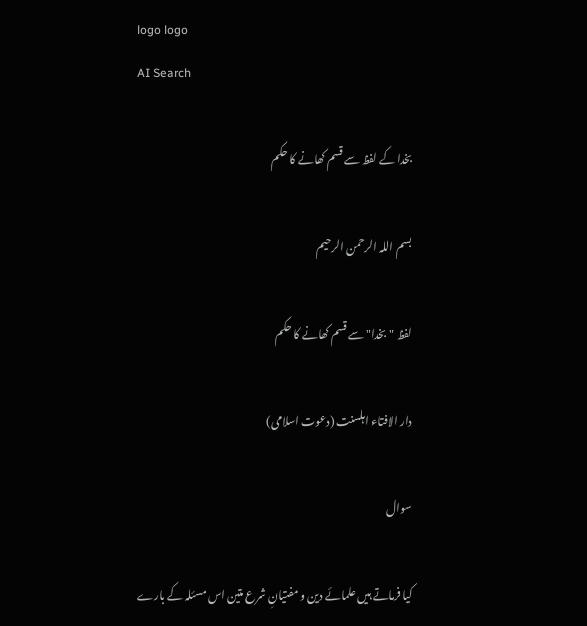logo logo
AI Search

بخدا کے لفظ سے قسم کھانے کا حکم

بسم اللہ الرحمن الرحیم

لفظ "بخدا" سے قسم کھانے کا حکم

دار الافتاء اہلسنت (دعوت اسلامی)

سوال

کیا فرماتے ہیں علمائے دین و مفتیانِ شرع متین اس مسئلہ کے بارے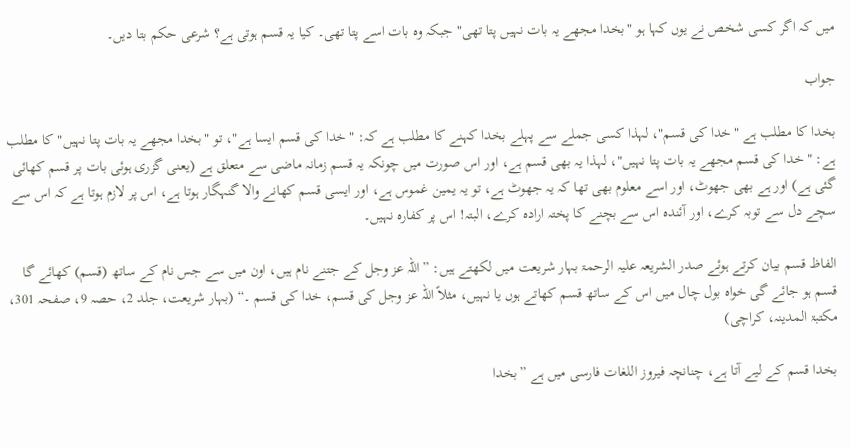میں کہ اگر کسی شخص نے یوں کہا ہو "بخدا مجھے یہ بات نہیں پتا تھی" جبکہ وہ بات اسے پتا تھی۔ کیا یہ قسم ہوتی ہے؟ شرعی حکم بتا دیں۔

جواب

بخدا کا مطلب ہے "خدا کی قسم"، لہذا کسی جملے سے پہلے بخدا کہنے کا مطلب ہے کہ: "خدا کی قسم ایسا ہے"، تو "بخدا مجھے یہ بات پتا نہیں" کا مطلب ہے: "خدا کی قسم مجھے یہ بات پتا نہیں"، لہذا یہ بھی قسم ہے، اور اس صورت میں چونکہ یہ قسم زمانہ ماضی سے متعلق ہے (یعنی گزری ہوئی بات پر قسم کھائی گئی ہے) اور ہے بھی جھوٹ، اور اسے معلوم بھی تھا کہ یہ جھوٹ ہے، تو یہ یمین غموس ہے، اور ایسی قسم کھانے والا گنہگار ہوتا ہے، اس پر لازم ہوتا ہے کہ اس سے سچے دل سے توبہ کرے، اور آئندہ اس سے بچنے کا پختہ ارادہ کرے، البتہ! اس پر کفارہ نہیں۔

الفاظ قسم بیان کرتے ہوئے صدر الشریعہ علیہ الرحمۃ بہار شریعت میں لکھتے ہیں: ”اللہ عز وجل کے جتنے نام ہیں، اون میں سے جس نام کے ساتھ (قسم) کھائے گا قسم ہو جائے گی خواہ بول چال میں اس کے ساتھ قسم کھاتے ہوں یا نہیں، مثلاً اللہ عز وجل کی قسم، خدا کی قسم ۔“ (بہار شریعت، جلد 2، حصہ 9، صفحہ 301، مکتبۃ المدینہ، کراچی)

بخدا قسم کے لیے آتا ہے، چنانچہ فیروز اللغات فارسی میں ہے ”بخدا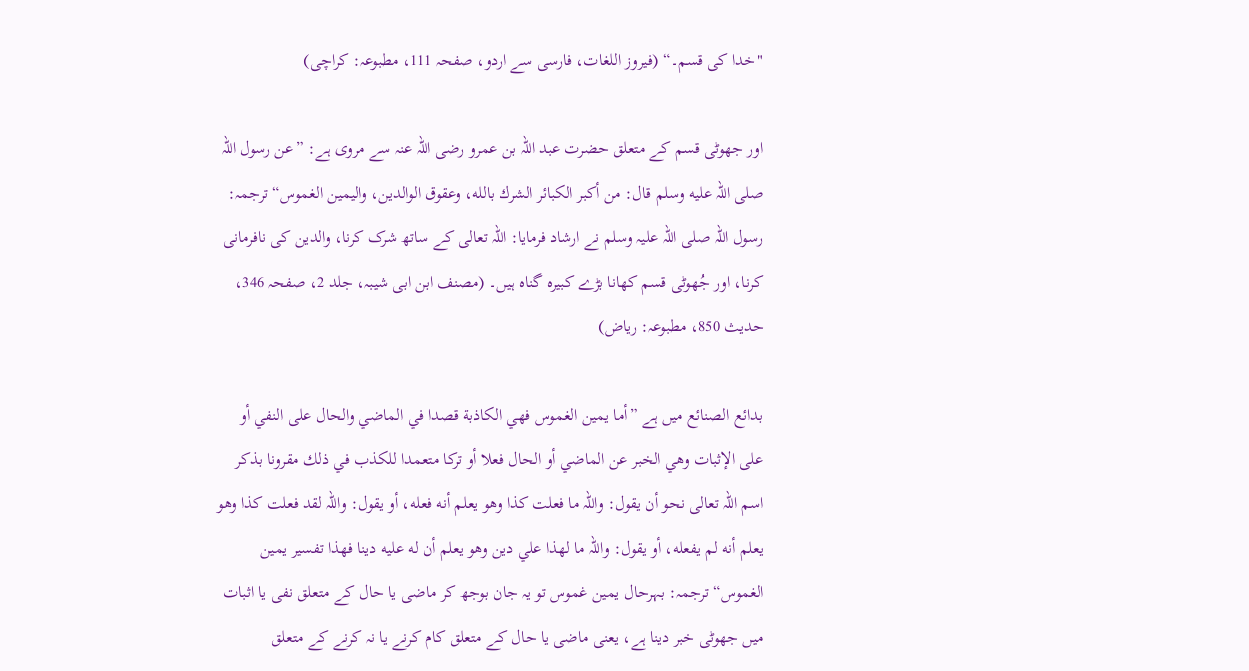"خدا کی قسم۔“ (فیروز اللغات، فارسی سے اردو، صفحہ 111، مطبوعہ: کراچی)

اور جھوٹی قسم کے متعلق حضرت عبد اللہ بن عمرو رضی اللہ عنہ سے مروی ہے: ”عن رسول اللہ صلى اللہ عليه وسلم قال: من أكبر الكبائر الشرك بالله، وعقوق الوالدين، واليمين الغموس“ ترجمہ: رسول اللہ صلی اللہ علیہ وسلم نے ارشاد فرمایا: اللہ تعالی کے ساتھ شرک کرنا، والدین کی نافرمانی کرنا، اور جُھوٹی قسم کھانا بڑے کبیرہ گناہ ہیں۔ (مصنف ابن ابی شیبہ، جلد 2، صفحہ 346، حدیث 850، مطبوعہ: ریاض)

بدائع الصنائع میں ہے ”أما يمين الغموس فهي الكاذبة قصدا في الماضي والحال على النفي أو على الإثبات وهي الخبر عن الماضي أو الحال فعلا أو تركا متعمدا للكذب في ذلك مقرونا بذكر اسم اللہ تعالى نحو أن يقول: واللہ ما فعلت كذا وهو يعلم أنه فعله، أو يقول: واللہ لقد فعلت كذا وهو يعلم أنه لم يفعله، أو يقول: واللہ ما لهذا علي دين وهو يعلم أن له عليه دينا فهذا تفسير يمين الغموس“ ترجمہ: بہرحال یمین غموس تو یہ جان بوجھ کر ماضی یا حال کے متعلق نفی یا اثبات میں جھوٹی خبر دینا ہے، یعنی ماضی یا حال کے متعلق کام کرنے یا نہ کرنے کے متعلق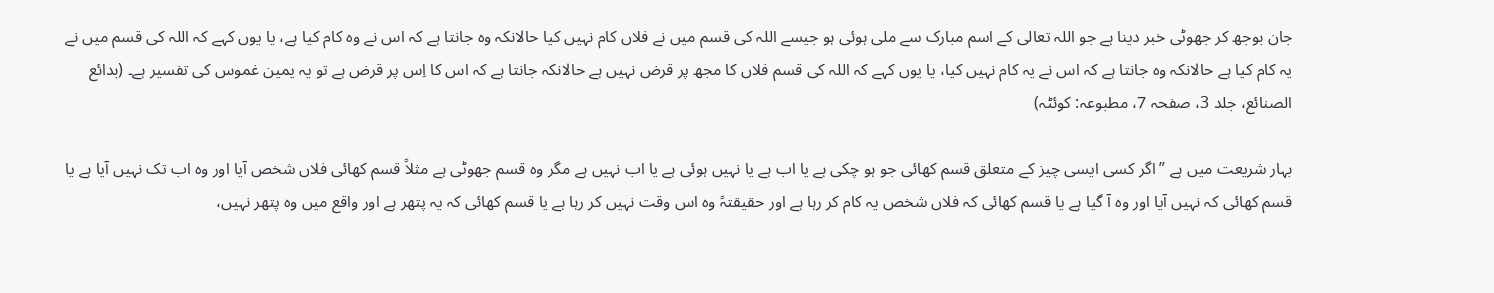جان بوجھ کر جھوٹی خبر دینا ہے جو اللہ تعالی کے اسم مبارک سے ملی ہوئی ہو جیسے اللہ کی قسم میں نے فلاں کام نہیں کیا حالانکہ وہ جانتا ہے کہ اس نے وہ کام کیا ہے، یا یوں کہے کہ اللہ کی قسم میں نے یہ کام کیا ہے حالانکہ وہ جانتا ہے کہ اس نے یہ کام نہیں کیا، یا یوں کہے کہ اللہ کی قسم فلاں کا مجھ پر قرض نہیں ہے حالانکہ جانتا ہے کہ اس کا اِس پر قرض ہے تو یہ یمین غموس کی تفسیر ہے۔ (بدائع الصنائع، جلد 3، صفحہ 7، مطبوعہ: کوئٹہ)

بہار شریعت میں ہے ”اگر کسی ایسی چیز کے متعلق قسم کھائی جو ہو چکی ہے یا اب ہے یا نہیں ہوئی ہے یا اب نہیں ہے مگر وہ قسم جھوٹی ہے مثلاً قسم کھائی فلاں شخص آیا اور وہ اب تک نہیں آیا ہے یا قسم کھائی کہ نہیں آیا اور وہ آ گیا ہے یا قسم کھائی کہ فلاں شخص یہ کام کر رہا ہے اور حقیقتہً وہ اس وقت نہیں کر رہا ہے یا قسم کھائی کہ یہ پتھر ہے اور واقع میں وہ پتھر نہیں،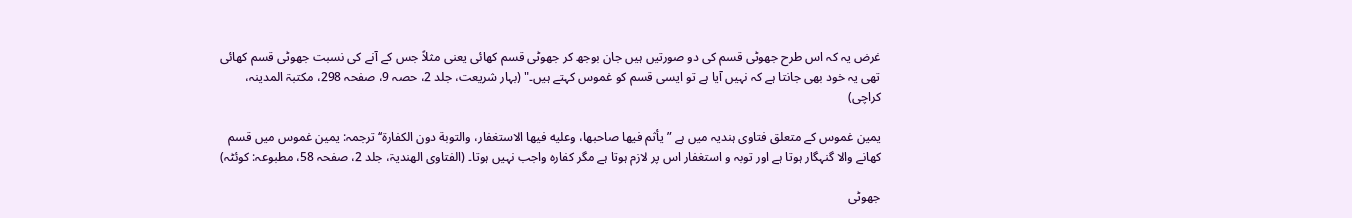غرض یہ کہ اس طرح جھوٹی قسم کی دو صورتیں ہیں جان بوجھ کر جھوٹی قسم کھائی یعنی مثلاً جس کے آنے کی نسبت جھوٹی قسم کھائی تھی یہ خود بھی جانتا ہے کہ نہیں آیا ہے تو ایسی قسم کو غموس کہتے ہیں۔" (بہار شریعت، جلد 2، حصہ 9، صفحہ 298، مکتبۃ المدینہ، کراچی)

یمین غموس کے متعلق فتاوی ہندیہ میں ہے ”يأثم فيها صاحبها، وعليه فيها الاستغفار، والتوبة دون الكفارة‘‘ ترجمہ: یمین غموس میں قسم کھانے والا گنہگار ہوتا ہے اور توبہ و استغفار اس پر لازم ہوتا ہے مگر کفارہ واجب نہیں ہوتا۔ (الفتاوی الھندیۃ، جلد 2، صفحہ 58، مطبوعہ: کوئٹہ)

جھوٹی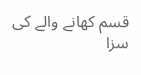قسم کھانے والے کی سزا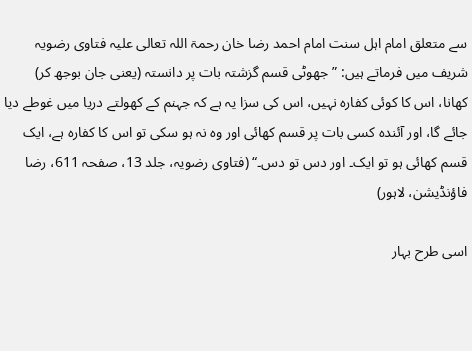سے متعلق امام اہل سنت امام احمد رضا خان رحمۃ اللہ تعالی علیہ فتاوی رضویہ شریف میں فرماتے ہیں: ”جھوٹی قسم گزشتہ بات پر دانستہ (یعنی جان بوجھ کر) کھانا، اس کا کوئی کفارہ نہیں، اس کی سزا یہ ہے کہ جہنم کے کھولتے دریا میں غوطے دیا جائے گا، اور آئندہ کسی بات پر قسم کھائی اور وہ نہ ہو سکی تو اس کا کفارہ ہے، ایک قسم کھائی ہو تو ایک۔ اور دس تو دس۔“ (فتاوی رضویہ، جلد 13، صفحہ 611، رضا فاؤنڈیشن، لاہور)

اسی طرح بہار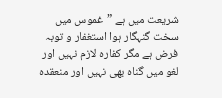شریعت میں ہے ”غموس میں سخت گنہگار ہوا استغفار و توبہ فرض ہے مگر کفارہ لازم نہیں اور لغو میں گناہ بھی نہیں اور منعقدہ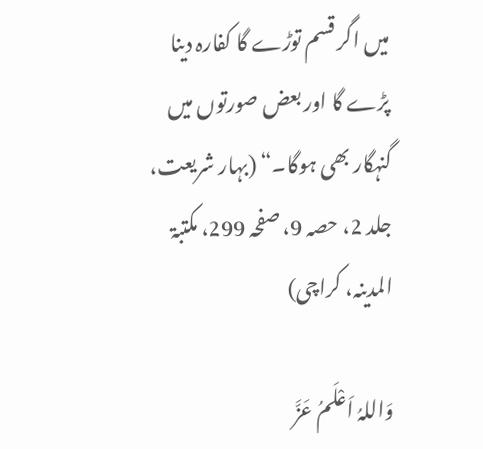میں اگر قسم توڑے گا کفارہ دینا پڑے گا اور بعض صورتوں میں گنہگار بھی ہوگا۔“ (بہار شریعت، جلد 2، حصہ 9، صفحہ 299، مکتبۃ المدینہ، کراچی)

وَاللہُ اَعْلَمُ عَزَّ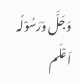وَجَلَّ وَرَسُوْلُہ اَعْلَم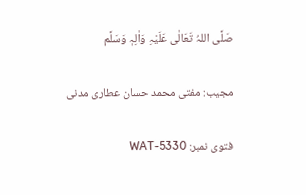صَلَّی اللہُ تَعَالٰی عَلَیْہِ وَاٰلِہٖ وَسَلَّم

مجیب: مفتی محمد حسان عطاری مدنی

فتوی نمبر: WAT-5330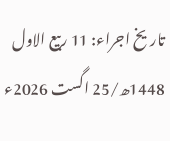تاریخ اجراء: 11 ربیع الاول 1448ھ/25 اگست 2026ء